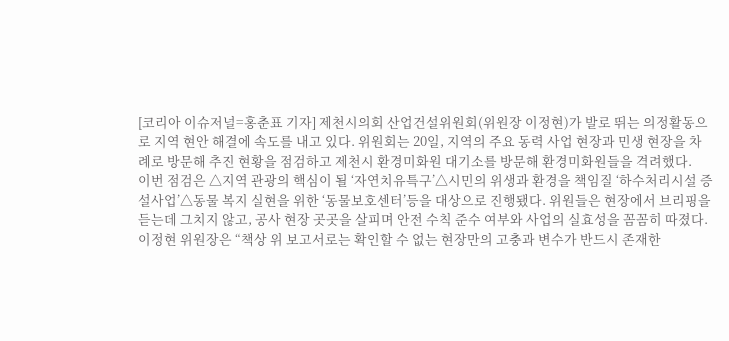[코리아 이슈저널=홍춘표 기자] 제천시의회 산업건설위원회(위원장 이정현)가 발로 뛰는 의정활동으로 지역 현안 해결에 속도를 내고 있다. 위원회는 20일, 지역의 주요 동력 사업 현장과 민생 현장을 차례로 방문해 추진 현황을 점검하고 제천시 환경미화원 대기소를 방문해 환경미화원들을 격려했다.
이번 점검은 △지역 관광의 핵심이 될 ‘자연치유특구’△시민의 위생과 환경을 책임질 ‘하수처리시설 증설사업’△동물 복지 실현을 위한 ‘동물보호센터’등을 대상으로 진행됐다. 위원들은 현장에서 브리핑을 듣는데 그치지 않고, 공사 현장 곳곳을 살피며 안전 수칙 준수 여부와 사업의 실효성을 꼼꼼히 따졌다.
이정현 위원장은 “책상 위 보고서로는 확인할 수 없는 현장만의 고충과 변수가 반드시 존재한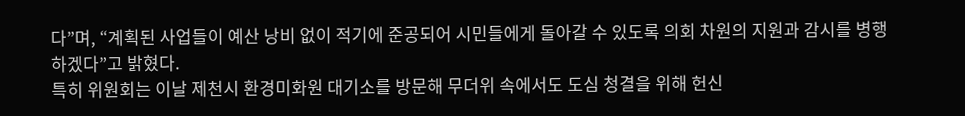다”며, “계획된 사업들이 예산 낭비 없이 적기에 준공되어 시민들에게 돌아갈 수 있도록 의회 차원의 지원과 감시를 병행하겠다”고 밝혔다.
특히 위원회는 이날 제천시 환경미화원 대기소를 방문해 무더위 속에서도 도심 청결을 위해 헌신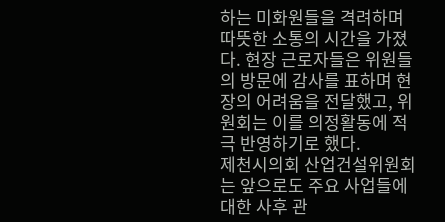하는 미화원들을 격려하며 따뜻한 소통의 시간을 가졌다. 현장 근로자들은 위원들의 방문에 감사를 표하며 현장의 어려움을 전달했고, 위원회는 이를 의정활동에 적극 반영하기로 했다.
제천시의회 산업건설위원회는 앞으로도 주요 사업들에 대한 사후 관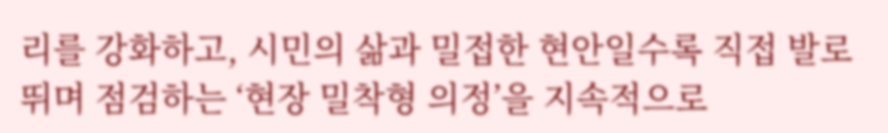리를 강화하고, 시민의 삶과 밀접한 현안일수록 직접 발로 뛰며 점검하는 ‘현장 밀착형 의정’을 지속적으로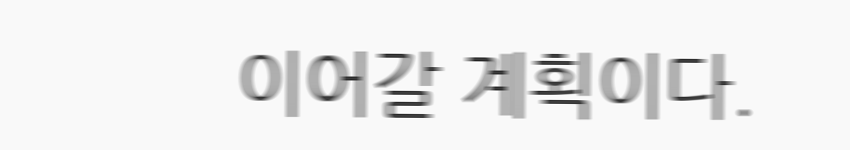이어갈 계획이다.